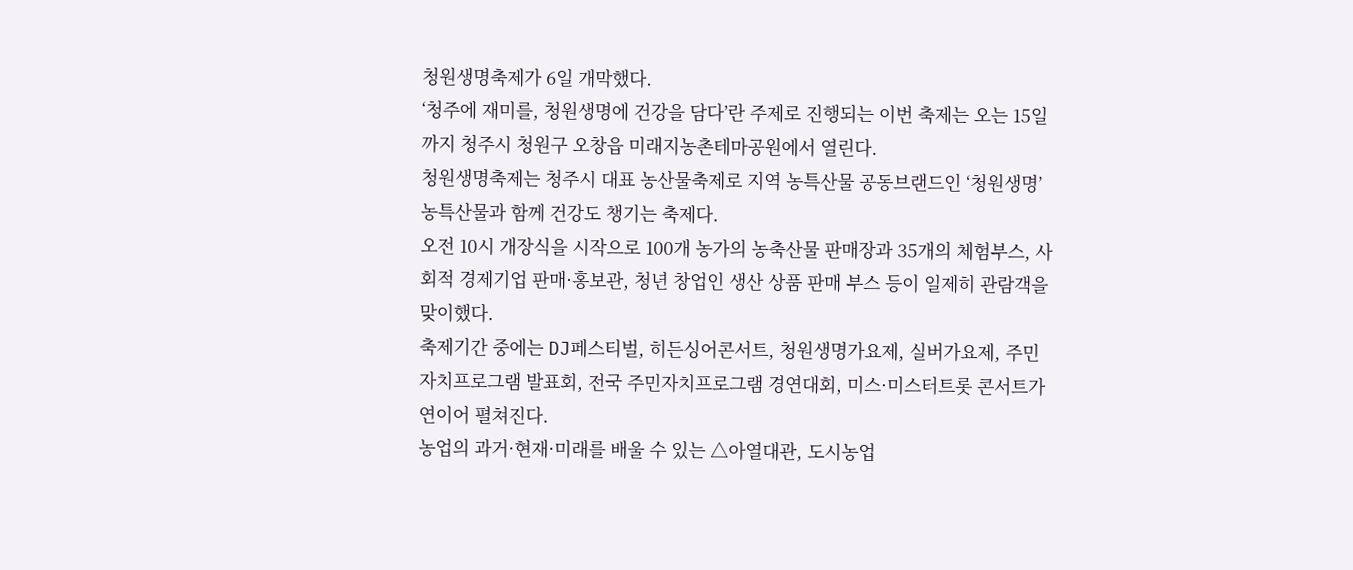청원생명축제가 6일 개막했다.
‘청주에 재미를, 청원생명에 건강을 담다’란 주제로 진행되는 이번 축제는 오는 15일까지 청주시 청원구 오창읍 미래지농촌테마공원에서 열린다.
청원생명축제는 청주시 대표 농산물축제로 지역 농특산물 공동브랜드인 ‘청원생명’ 농특산물과 함께 건강도 챙기는 축제다.
오전 10시 개장식을 시작으로 100개 농가의 농축산물 판매장과 35개의 체험부스, 사회적 경제기업 판매·홍보관, 청년 창업인 생산 상품 판매 부스 등이 일제히 관람객을 맞이했다.
축제기간 중에는 DJ페스티벌, 히든싱어콘서트, 청원생명가요제, 실버가요제, 주민자치프로그램 발표회, 전국 주민자치프로그램 경연대회, 미스·미스터트롯 콘서트가 연이어 펼쳐진다.
농업의 과거·현재·미래를 배울 수 있는 △아열대관, 도시농업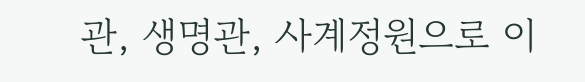관, 생명관, 사계정원으로 이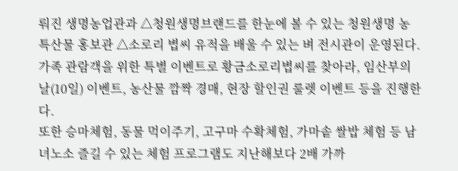뤄진 생명농업관과 △청원생명브랜드를 한눈에 볼 수 있는 청원생명 농특산물 홍보관 △소로리 볍씨 유적을 배울 수 있는 벼 전시관이 운영된다.
가족 관람객을 위한 특별 이벤트로 황금소로리볍씨를 찾아라, 임산부의 날(10일) 이벤트, 농산물 깜짝 경매, 현장 할인권 룰렛 이벤트 등을 진행한다.
또한 승마체험, 동물 먹이주기, 고구마 수확체험, 가마솥 쌀밥 체험 등 남녀노소 즐길 수 있는 체험 프로그램도 지난해보다 2배 가까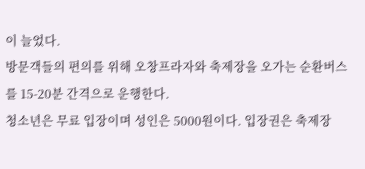이 늘었다.
방문객들의 편의를 위해 오창프라자와 축제장을 오가는 순환버스를 15-20분 간격으로 운행한다.
청소년은 무료 입장이며 성인은 5000원이다. 입장권은 축제장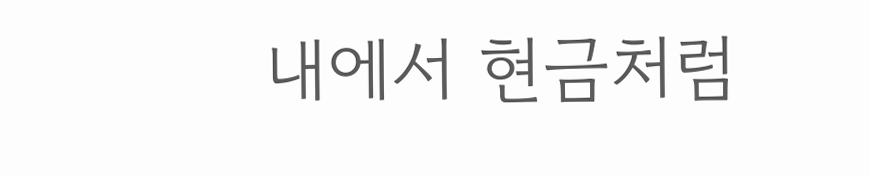내에서 현금처럼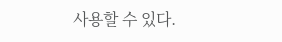사용할 수 있다.